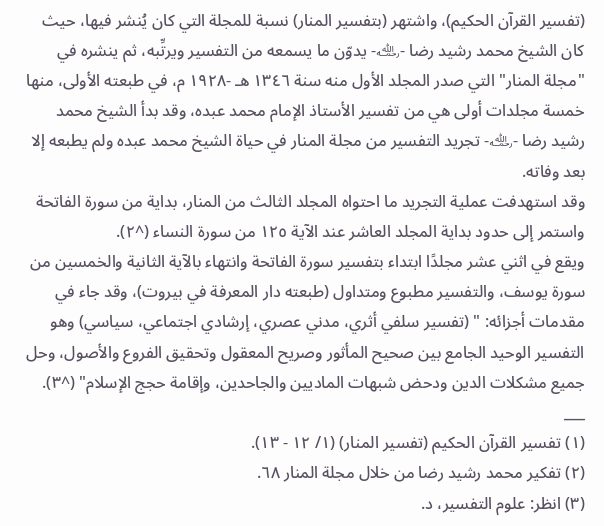(تفسير القرآن الحكيم)، واشتهر (بتفسير المنار) نسبة للمجلة التي كان يُنشر فيها، حيث كان الشيخ محمد رشيد رضا -﵀- يدوّن ما يسمعه من التفسير ويرتِّبه، ثم ينشره في "مجلة المنار" التي صدر المجلد الأول منه سنة ١٣٤٦ هـ -١٩٢٨ م، في طبعته الأولى، منها خمسة مجلدات أولى هي من تفسير الأستاذ الإمام محمد عبده، وقد بدأ الشيخ محمد رشيد رضا -﵀- تجريد التفسير من مجلة المنار في حياة الشيخ محمد عبده ولم يطبعه إلا بعد وفاته.
وقد استهدفت عملية التجريد ما احتواه المجلد الثالث من المنار، بداية من سورة الفاتحة واستمر إلى حدود بداية المجلد العاشر عند الآية ١٢٥ من سورة النساء (^٢).
ويقع في اثني عشر مجلدًا ابتداء بتفسير سورة الفاتحة وانتهاء بالآية الثانية والخمسين من سورة يوسف، والتفسير مطبوع ومتداول (طبعته دار المعرفة في بيروت)، وقد جاء في مقدمات أجزائه: " (تفسير سلفي أثري، مدني عصري، إرشادي اجتماعي، سياسي) وهو التفسير الوحيد الجامع بين صحيح المأثور وصريح المعقول وتحقيق الفروع والأصول، وحل جميع مشكلات الدين ودحض شبهات الماديين والجاحدين، وإقامة حجج الإسلام" (^٣).
___
(١) تفسير القرآن الحكيم (تفسير المنار) (١/ ١٢ - ١٣).
(٢) تفكير محمد رشيد رضا من خلال مجلة المنار ٦٨.
(٣) انظر: علوم التفسير، د.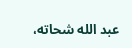عبد الله شحاته،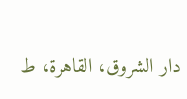دار الشروق، القاهرة، ط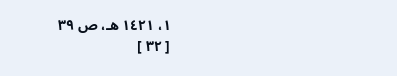١، ١٤٢١ هـ، ص ٣٩
[ ٣٢ ]